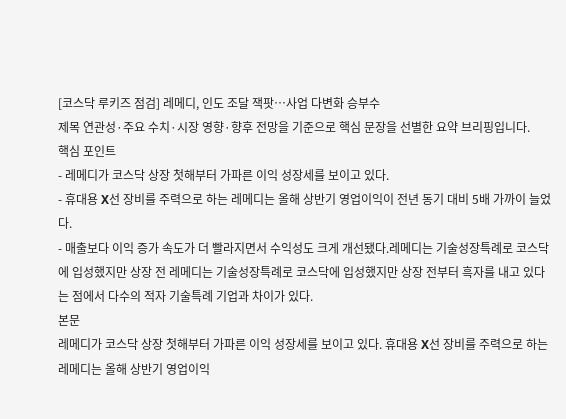[코스닥 루키즈 점검] 레메디, 인도 조달 잭팟…사업 다변화 승부수
제목 연관성·주요 수치·시장 영향·향후 전망을 기준으로 핵심 문장을 선별한 요약 브리핑입니다.
핵심 포인트
- 레메디가 코스닥 상장 첫해부터 가파른 이익 성장세를 보이고 있다.
- 휴대용 X선 장비를 주력으로 하는 레메디는 올해 상반기 영업이익이 전년 동기 대비 5배 가까이 늘었다.
- 매출보다 이익 증가 속도가 더 빨라지면서 수익성도 크게 개선됐다.레메디는 기술성장특례로 코스닥에 입성했지만 상장 전 레메디는 기술성장특례로 코스닥에 입성했지만 상장 전부터 흑자를 내고 있다는 점에서 다수의 적자 기술특례 기업과 차이가 있다.
본문
레메디가 코스닥 상장 첫해부터 가파른 이익 성장세를 보이고 있다. 휴대용 X선 장비를 주력으로 하는 레메디는 올해 상반기 영업이익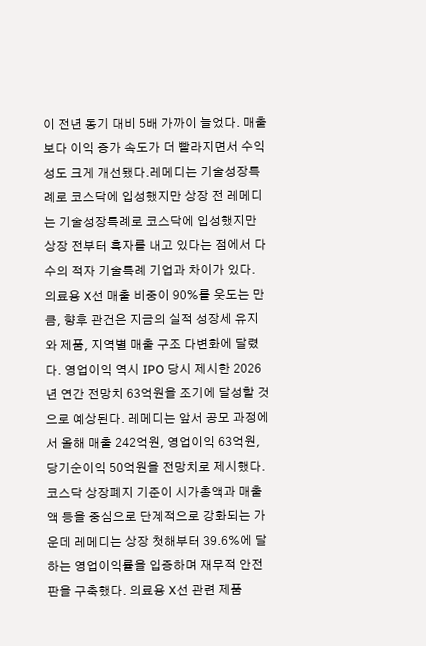이 전년 동기 대비 5배 가까이 늘었다. 매출보다 이익 증가 속도가 더 빨라지면서 수익성도 크게 개선됐다.레메디는 기술성장특례로 코스닥에 입성했지만 상장 전 레메디는 기술성장특례로 코스닥에 입성했지만 상장 전부터 흑자를 내고 있다는 점에서 다수의 적자 기술특례 기업과 차이가 있다. 의료용 X선 매출 비중이 90%를 웃도는 만큼, 향후 관건은 지금의 실적 성장세 유지와 제품, 지역별 매출 구조 다변화에 달렸다. 영업이익 역시 IPO 당시 제시한 2026년 연간 전망치 63억원을 조기에 달성할 것으로 예상된다. 레메디는 앞서 공모 과정에서 올해 매출 242억원, 영업이익 63억원, 당기순이익 50억원을 전망치로 제시했다.
코스닥 상장폐지 기준이 시가총액과 매출액 등을 중심으로 단계적으로 강화되는 가운데 레메디는 상장 첫해부터 39.6%에 달하는 영업이익률을 입증하며 재무적 안전판을 구축했다. 의료용 X선 관련 제품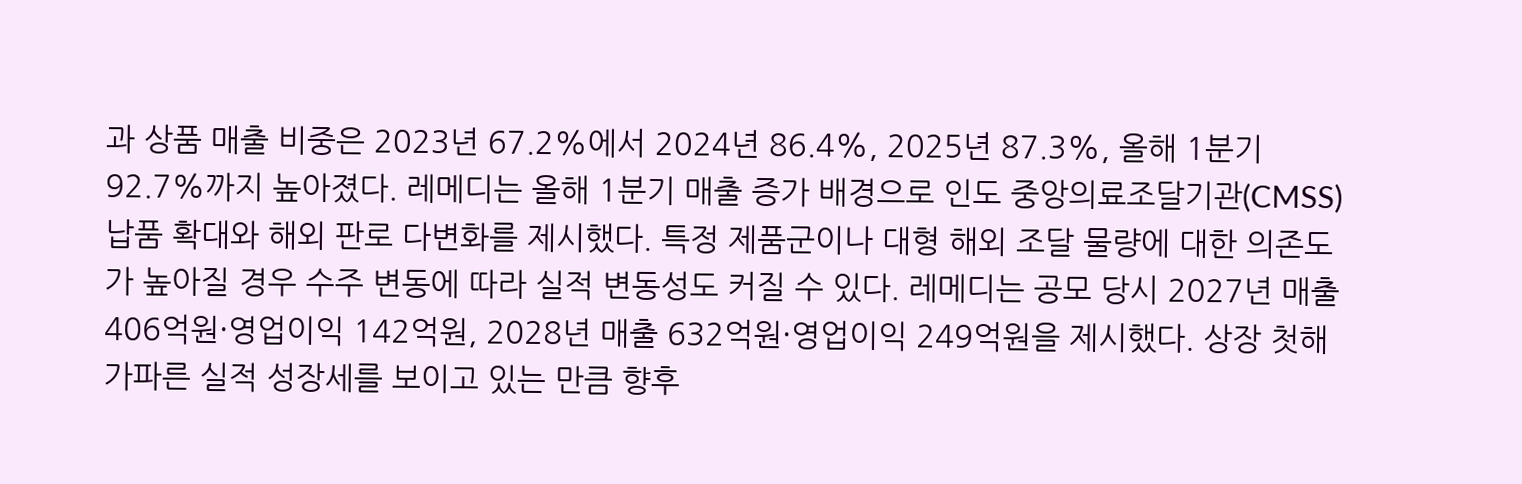과 상품 매출 비중은 2023년 67.2%에서 2024년 86.4%, 2025년 87.3%, 올해 1분기 92.7%까지 높아졌다. 레메디는 올해 1분기 매출 증가 배경으로 인도 중앙의료조달기관(CMSS) 납품 확대와 해외 판로 다변화를 제시했다. 특정 제품군이나 대형 해외 조달 물량에 대한 의존도가 높아질 경우 수주 변동에 따라 실적 변동성도 커질 수 있다. 레메디는 공모 당시 2027년 매출 406억원·영업이익 142억원, 2028년 매출 632억원·영업이익 249억원을 제시했다. 상장 첫해 가파른 실적 성장세를 보이고 있는 만큼 향후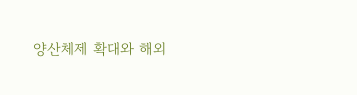양산체제 확대와 해외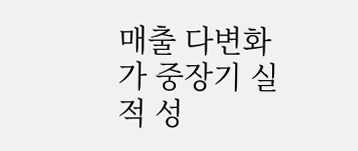매출 다변화가 중장기 실적 성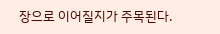장으로 이어질지가 주목된다.